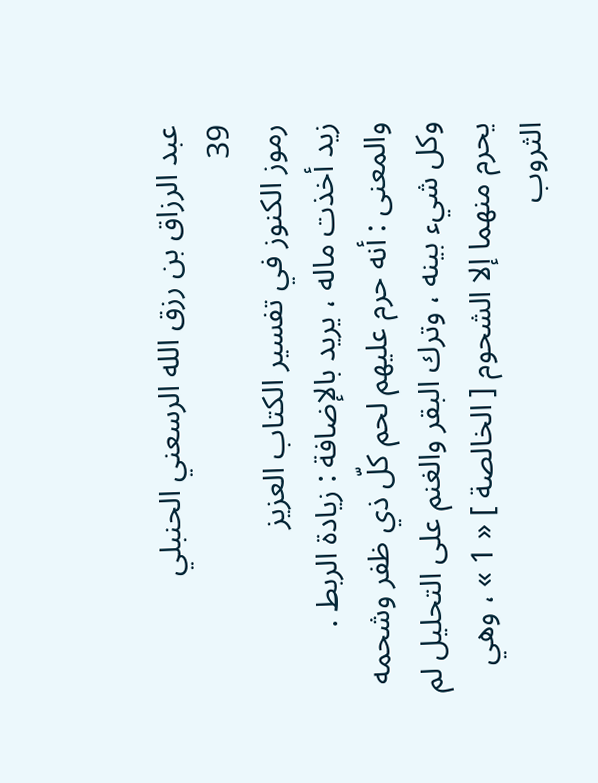عبد الرزاق بن رزق الله الرسعني الحنبلي
39
رموز الكنوز في تفسير الكتاب العزيز
زيد أخذت ماله ، يريد بالإضافة : زيادة الربط . والمعنى : أنه حرم عليهم لحم كلّ ذي ظفر وشحمه وكل شيء بينه ، وترك البقر والغنم على التحليل لم يحرم منهما إلا الشحوم [ الخالصة ] « 1 » ، وهي الثروب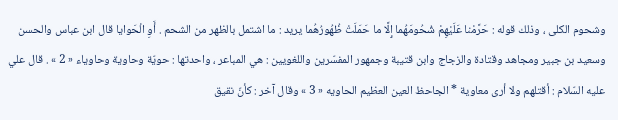وشحوم الكلى ، وذلك قوله : حَرَّمْنا عَلَيْهِمْ شُحُومَهُما إِلَّا ما حَمَلَتْ ظُهُورُهُما يريد : ما اشتمل بالظهر من الشحم . أَوِ الْحَوايا قال ابن عباس والحسن وسعيد بن جبير ومجاهد وقتادة والزجاج وابن قتيبة وجمهور المفسّرين واللغويين : هي المباعر ، واحدتها : حويّة وحاوية وحاوياء « 2 » . قال علي عليه السّلام : أقتلهم ولا أرى معاوية * الجاحظ العين العظيم الحاويه « 3 » وقال آخر : كأنّ نقيق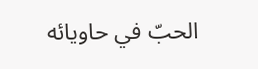الحبّ في حاويائه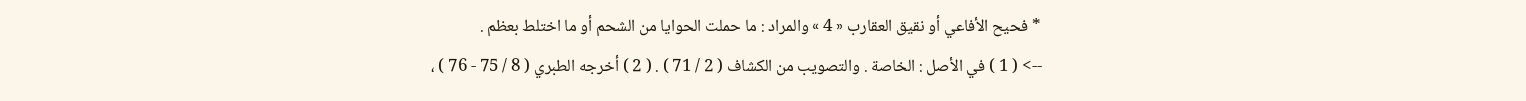* فحيح الأفاعي أو نقيق العقارب « 4 » والمراد : ما حملت الحوايا من الشحم أو ما اختلط بعظم .
--> ( 1 ) في الأصل : الخاصة . والتصويب من الكشاف ( 2 / 71 ) . ( 2 ) أخرجه الطبري ( 8 / 75 - 76 ) ،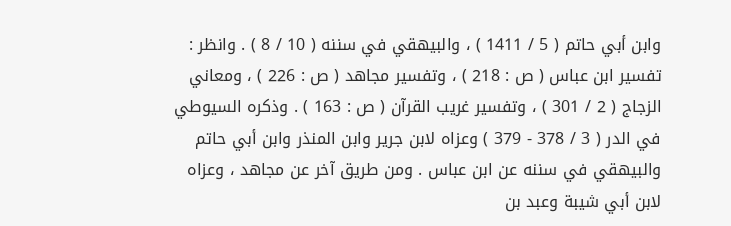وابن أبي حاتم ( 5 / 1411 ) ، والبيهقي في سننه ( 10 / 8 ) . وانظر : تفسير ابن عباس ( ص : 218 ) ، وتفسير مجاهد ( ص : 226 ) ، ومعاني الزجاج ( 2 / 301 ) ، وتفسير غريب القرآن ( ص : 163 ) . وذكره السيوطي في الدر ( 3 / 378 - 379 ) وعزاه لابن جرير وابن المنذر وابن أبي حاتم والبيهقي في سننه عن ابن عباس . ومن طريق آخر عن مجاهد ، وعزاه لابن أبي شيبة وعبد بن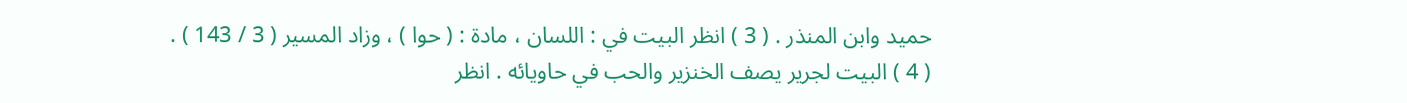حميد وابن المنذر . ( 3 ) انظر البيت في : اللسان ، مادة : ( حوا ) ، وزاد المسير ( 3 / 143 ) . ( 4 ) البيت لجرير يصف الخنزير والحب في حاويائه . انظر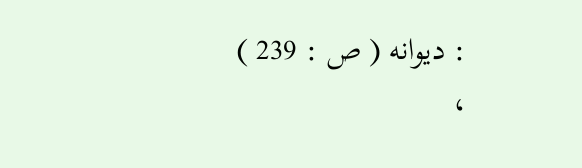: ديوانه ( ص : 239 ) ،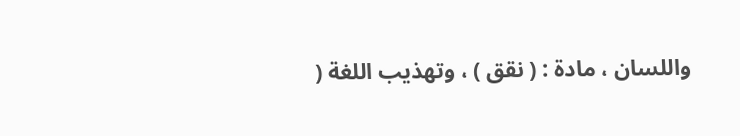واللسان ، مادة : ( نقق ) ، وتهذيب اللغة (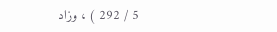5 / 292 ) ، وزاد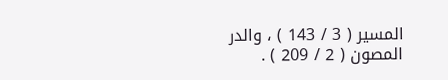المسير ( 3 / 143 ) ، والدر المصون ( 2 / 209 ) .